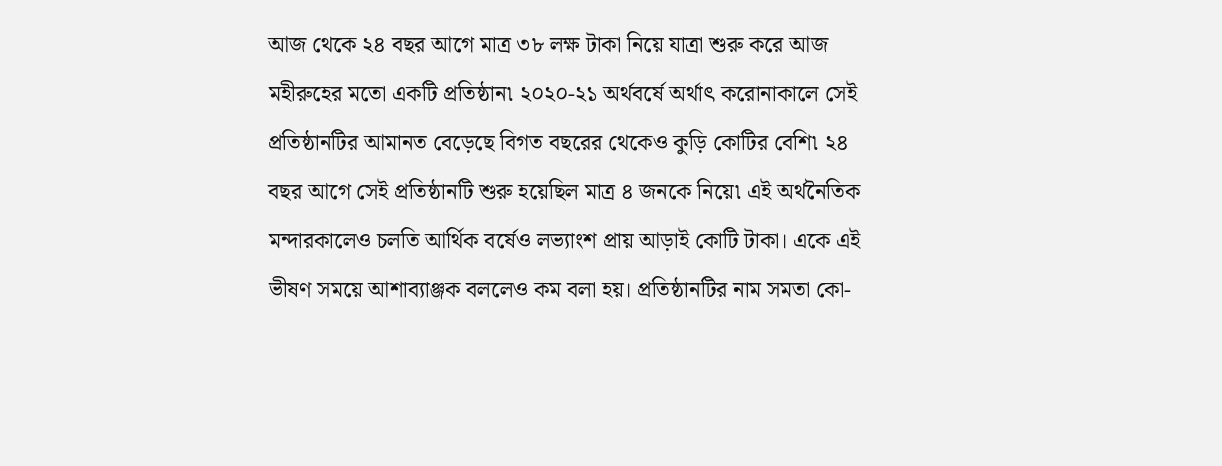আজ থেকে ২৪ বছর আগে মাত্র ৩৮ লক্ষ টাকা নিয়ে যাত্রা শুরু করে আজ মহীরুহের মতো একটি প্রতিষ্ঠান৷ ২০২০-২১ অর্থবর্ষে অর্থাৎ করোনাকালে সেই প্রতিষ্ঠানটির আমানত বেড়েছে বিগত বছরের থেকেও কুড়ি কোটির বেশি৷ ২৪ বছর আগে সেই প্রতিষ্ঠানটি শুরু হয়েছিল মাত্র ৪ জনকে নিয়ে৷ এই অর্থনৈতিক মন্দারকালেও চলতি আর্থিক বর্ষেও লভ্যাংশ প্রায় আড়াই কোটি টাকা। একে এই ভীষণ সময়ে আশাব্যাঞ্জক বললেও কম বলা হয়। প্রতিষ্ঠানটির নাম সমতা কো-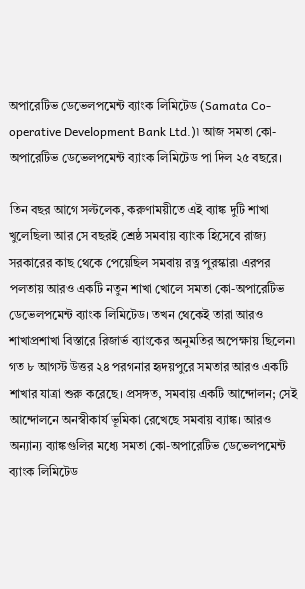অপারেটিভ ডেভেলপমেন্ট ব্যাংক লিমিটেড (Samata Co-operative Development Bank Ltd.)৷ আজ সমতা কো-অপারেটিভ ডেভেলপমেন্ট ব্যাংক লিমিটেড পা দিল ২৫ বছরে।

তিন বছর আগে সল্টলেক, করুণাময়ীতে এই ব্যাঙ্ক দুটি শাখা খুলেছিল৷ আর সে বছরই শ্রেষ্ঠ সমবায় ব্যাংক হিসেবে রাজ্য সরকারের কাছ থেকে পেয়েছিল সমবায় রত্ন পুরস্কার৷ এরপর পলতায় আরও একটি নতুন শাখা খোলে সমতা কো-অপারেটিভ ডেভেলপমেন্ট ব্যাংক লিমিটেড। তখন থেকেই তারা আরও শাখাপ্রশাখা বিস্তারে রিজার্ভ ব্যাংকের অনুমতির অপেক্ষায় ছিলেন৷
গত ৮ আগস্ট উত্তর ২৪ পরগনার হৃদয়পুরে সমতার আরও একটি শাখার যাত্রা শুরু করেছে। প্রসঙ্গত, সমবায় একটি আন্দোলন; সেই আন্দোলনে অনস্বীকার্য ভূমিকা রেখেছে সমবায় ব্যাঙ্ক। আরও অন্যান্য ব্যাঙ্কগুলির মধ্যে সমতা কো-অপারেটিভ ডেভেলপমেন্ট ব্যাংক লিমিটেড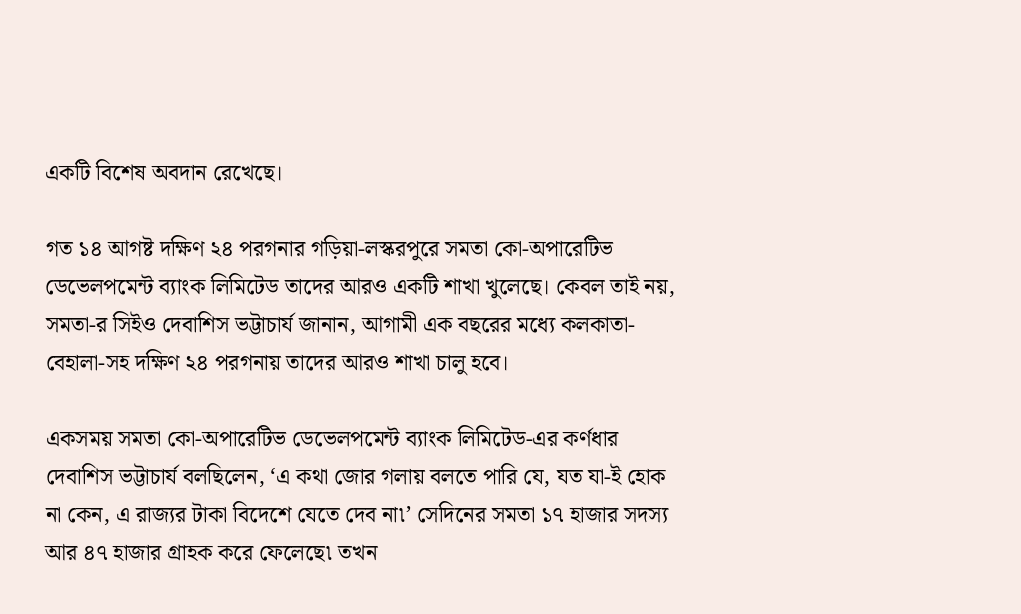একটি বিশেষ অবদান রেখেছে।

গত ১৪ আগষ্ট দক্ষিণ ২৪ পরগনার গড়িয়া-লস্করপুরে সমতা কো-অপারেটিভ ডেভেলপমেন্ট ব্যাংক লিমিটেড তাদের আরও একটি শাখা খুলেছে। কেবল তাই নয়, সমতা-র সিইও দেবাশিস ভট্টাচার্য জানান, আগামী এক বছরের মধ্যে কলকাতা-বেহালা-সহ দক্ষিণ ২৪ পরগনায় তাদের আরও শাখা চালু হবে।

একসময় সমতা কো-অপারেটিভ ডেভেলপমেন্ট ব্যাংক লিমিটেড-এর কর্ণধার দেবাশিস ভট্টাচার্য বলছিলেন, ‘এ কথা জোর গলায় বলতে পারি যে, যত যা-ই হোক না কেন, এ রাজ্যর টাকা বিদেশে যেতে দেব না৷’ সেদিনের সমতা ১৭ হাজার সদস্য আর ৪৭ হাজার গ্রাহক করে ফেলেছে৷ তখন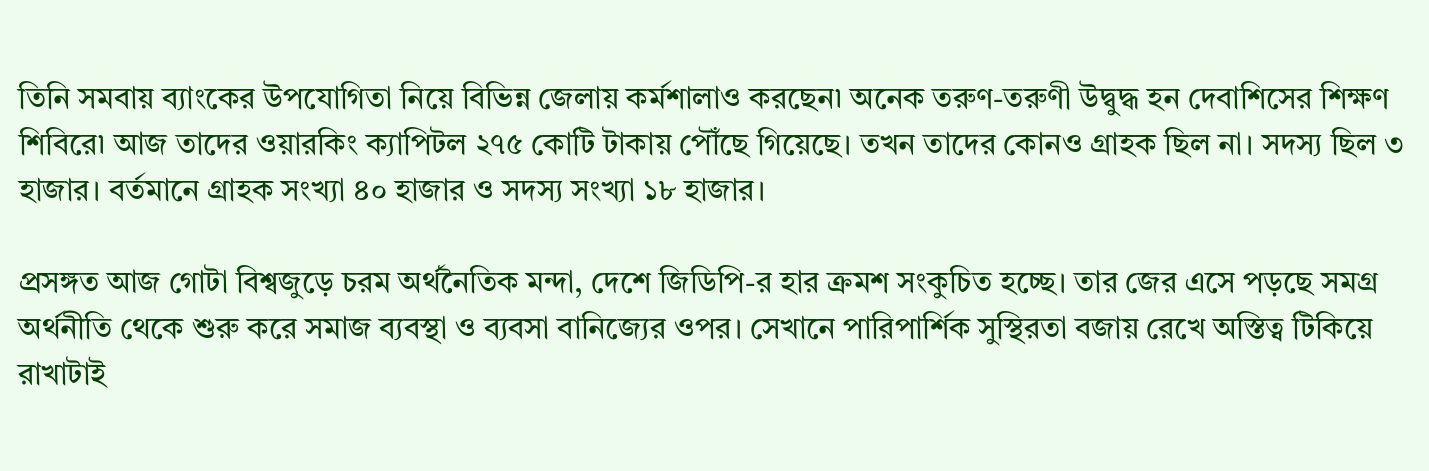তিনি সমবায় ব্যাংকের উপযোগিতা নিয়ে বিভিন্ন জেলায় কর্মশালাও করছেন৷ অনেক তরুণ-তরুণী উদ্বুদ্ধ হন দেবাশিসের শিক্ষণ শিবিরে৷ আজ তাদের ওয়ারকিং ক্যাপিটল ২৭৫ কোটি টাকায় পৌঁছে গিয়েছে। তখন তাদের কোনও গ্রাহক ছিল না। সদস্য ছিল ৩ হাজার। বর্তমানে গ্রাহক সংখ্যা ৪০ হাজার ও সদস্য সংখ্যা ১৮ হাজার।

প্রসঙ্গত আজ গোটা বিশ্বজুড়ে চরম অর্থনৈতিক মন্দা, দেশে জিডিপি-র হার ক্রমশ সংকুচিত হচ্ছে। তার জের এসে পড়ছে সমগ্র অর্থনীতি থেকে শুরু করে সমাজ ব্যবস্থা ও ব্যবসা বানিজ্যের ওপর। সেখানে পারিপার্শিক সুস্থিরতা বজায় রেখে অস্তিত্ব টিকিয়ে রাখাটাই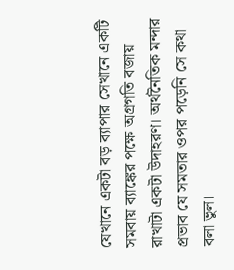যেখানে একটা বড় ব্যাপার সেখানে একটি সমবায় ব্যাঙ্কের পক্ষে অগ্রগতি বজায় রাখাটা একটা উদাহরণ। অর্থনৈতিক মন্দার প্রভাব যে সমতার ওপর পড়েনি সে কথা বলা ভুল।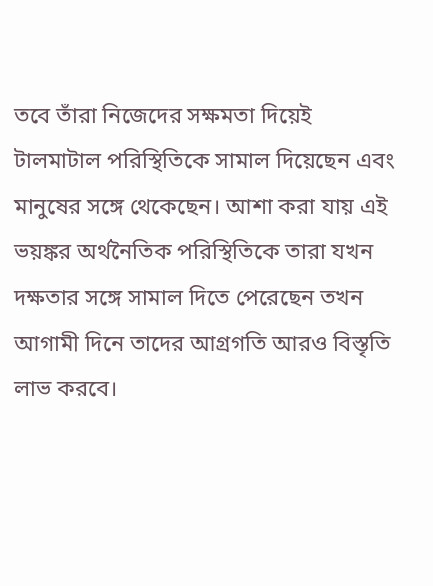তবে তাঁরা নিজেদের সক্ষমতা দিয়েই টালমাটাল পরিস্থিতিকে সামাল দিয়েছেন এবং মানুষের সঙ্গে থেকেছেন। আশা করা যায় এই ভয়ঙ্কর অর্থনৈতিক পরিস্থিতিকে তারা যখন দক্ষতার সঙ্গে সামাল দিতে পেরেছেন তখন আগামী দিনে তাদের আগ্রগতি আরও বিস্তৃতি লাভ করবে।